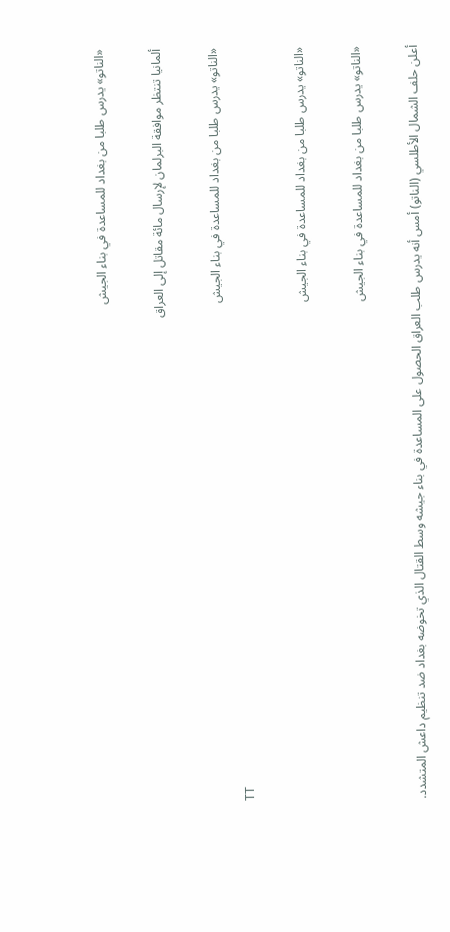«الناتو» يدرس طلبا من بغداد للمساعدة في بناء الجيش

ألمانيا تنتظر موافقة البرلمان لإرسال مائة مقاتل إلى العراق

«الناتو» يدرس طلبا من بغداد للمساعدة في بناء الجيش
TT

«الناتو» يدرس طلبا من بغداد للمساعدة في بناء الجيش

«الناتو» يدرس طلبا من بغداد للمساعدة في بناء الجيش

أعلن حلف الشمال الأطلسي (الناتو) أمس أنه يدرس طلب العراق الحصول على المساعدة في بناء جيشه وسط القتال الذي تخوضه بغداد ضد تنظيم داعش المتشدد.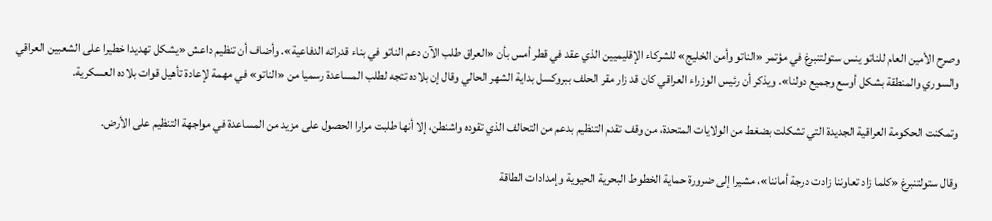وصرح الأمين العام للناتو ينس ستولتنبرغ في مؤتمر «الناتو وأمن الخليج» للشركاء الإقليميين الذي عقد في قطر أمس بأن «العراق طلب الآن دعم الناتو في بناء قدراته الدفاعية». وأضاف أن تنظيم داعش «يشكل تهديدا خطيرا على الشعبين العراقي والسوري والمنطقة بشكل أوسع وجميع دولنا». ويذكر أن رئيس الوزراء العراقي كان قد زار مقر الحلف ببروكسل بداية الشهر الحالي وقال إن بلاده تتجه لطلب المساعدة رسميا من «الناتو» في مهمة لإعادة تأهيل قوات بلاده العسكرية.

وتمكنت الحكومة العراقية الجديدة التي تشكلت بضغط من الولايات المتحدة، من وقف تقدم التنظيم بدعم من التحالف الذي تقوده واشنطن، إلا أنها طلبت مرارا الحصول على مزيد من المساعدة في مواجهة التنظيم على الأرض.

وقال ستولتنبرغ «كلما زاد تعاوننا زادت درجة أماننا»، مشيرا إلى ضرورة حماية الخطوط البحرية الحيوية وإمدادات الطاقة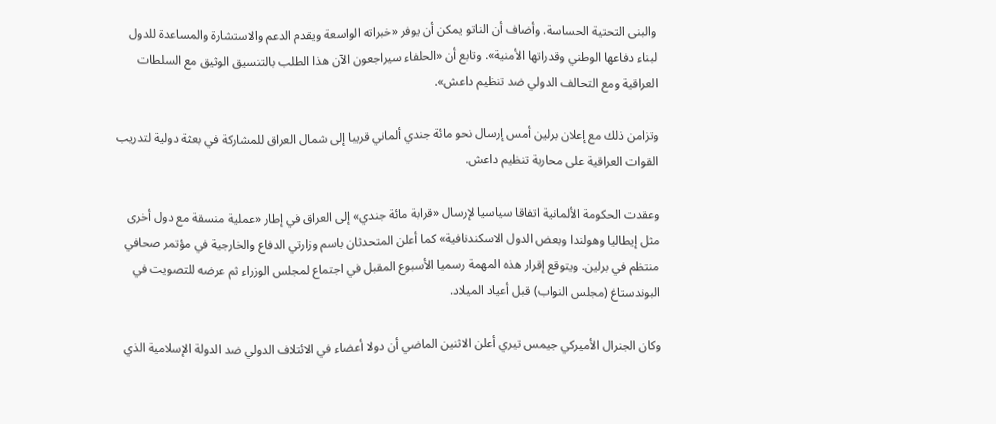والبنى التحتية الحساسة. وأضاف أن الناتو يمكن أن يوفر «خبراته الواسعة ويقدم الدعم والاستشارة والمساعدة للدول لبناء دفاعها الوطني وقدراتها الأمنية». وتابع أن «الحلفاء سيراجعون الآن هذا الطلب بالتنسيق الوثيق مع السلطات العراقية ومع التحالف الدولي ضد تنظيم داعش».

وتزامن ذلك مع إعلان برلين أمس إرسال نحو مائة جندي ألماني قريبا إلى شمال العراق للمشاركة في بعثة دولية لتدريب القوات العراقية على محاربة تنظيم داعش.

وعقدت الحكومة الألمانية اتفاقا سياسيا لإرسال «قرابة مائة جندي» إلى العراق في إطار «عملية منسقة مع دول أخرى مثل إيطاليا وهولندا وبعض الدول الاسكندنافية» كما أعلن المتحدثان باسم وزارتي الدفاع والخارجية في مؤتمر صحافي منتظم في برلين. ويتوقع إقرار هذه المهمة رسميا الأسبوع المقبل في اجتماع لمجلس الوزراء ثم عرضه للتصويت في البوندستاغ (مجلس النواب) قبل أعياد الميلاد.

وكان الجنرال الأميركي جيمس تيري أعلن الاثنين الماضي أن دولا أعضاء في الائتلاف الدولي ضد الدولة الإسلامية الذي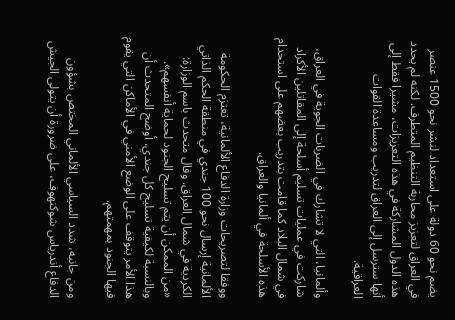يضم نحو 60 دولة على استعداد لنشر نحو 1500 عنصر في العراق لتعزيز محاربة التنظيم المتطرف. لكنه لم يحدد هذه الدول المشاركة في هذه التعزيزات، مشيرا فقط إلى أنها سترسل إلى العراق لتدريب ومساعدة القوات العراقية.

وألمانيا، التي لا تشارك في الضربات الجوية في العراق، شاركت في عمليات تسليم أسلحة إلى المقاتلين الأكراد في شمال البلاد كما قامت بتدريب بعضهم على استخدام هذه الأسلحة في ألمانيا والعراق.

ووفقا لتصريحات وزارة الدفاع الألمانية، تعتزم الحكومة الألمانية إرسال نحو 100 جندي في منطقة الحكم الذاتي الكردية في شمال العراق. وقال متحدث باسم الوزارة: «من الممكن أن يتم تسليح الجنود لحماية أنفسهم». وبالنسبة لكيفية تسليح كل جندي، أوضح المتحدث أن هذا الأمر يتوقف على الوضع الأمني في الأماكن التي يقوم فيها الجنود بمهمتهم.

ومن جانبه، شدد السياسي الألماني المختص بشؤون الدفاع أندرياس شوكنهوف، على ضرورة أن يتولى الجيش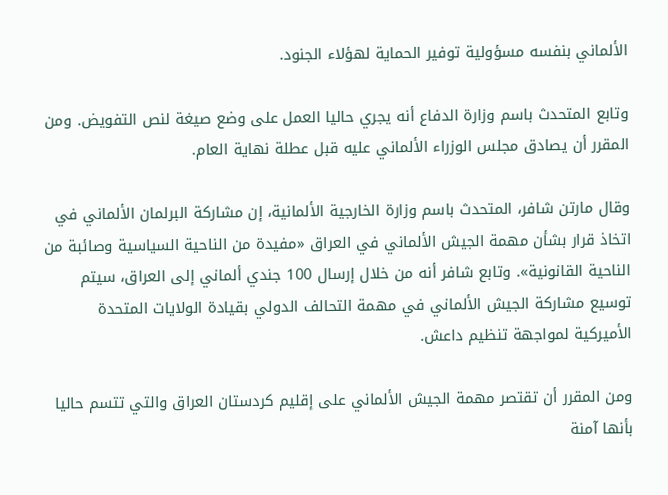الألماني بنفسه مسؤولية توفير الحماية لهؤلاء الجنود.

وتابع المتحدث باسم وزارة الدفاع أنه يجري حاليا العمل على وضع صيغة لنص التفويض. ومن المقرر أن يصادق مجلس الوزراء الألماني عليه قبل عطلة نهاية العام.

وقال مارتن شافر، المتحدث باسم وزارة الخارجية الألمانية، إن مشاركة البرلمان الألماني في اتخاذ قرار بشأن مهمة الجيش الألماني في العراق «مفيدة من الناحية السياسية وصائبة من الناحية القانونية». وتابع شافر أنه من خلال إرسال 100 جندي ألماني إلى العراق، سيتم توسيع مشاركة الجيش الألماني في مهمة التحالف الدولي بقيادة الولايات المتحدة الأميركية لمواجهة تنظيم داعش.

ومن المقرر أن تقتصر مهمة الجيش الألماني على إقليم كردستان العراق والتي تتسم حاليا بأنها آمنة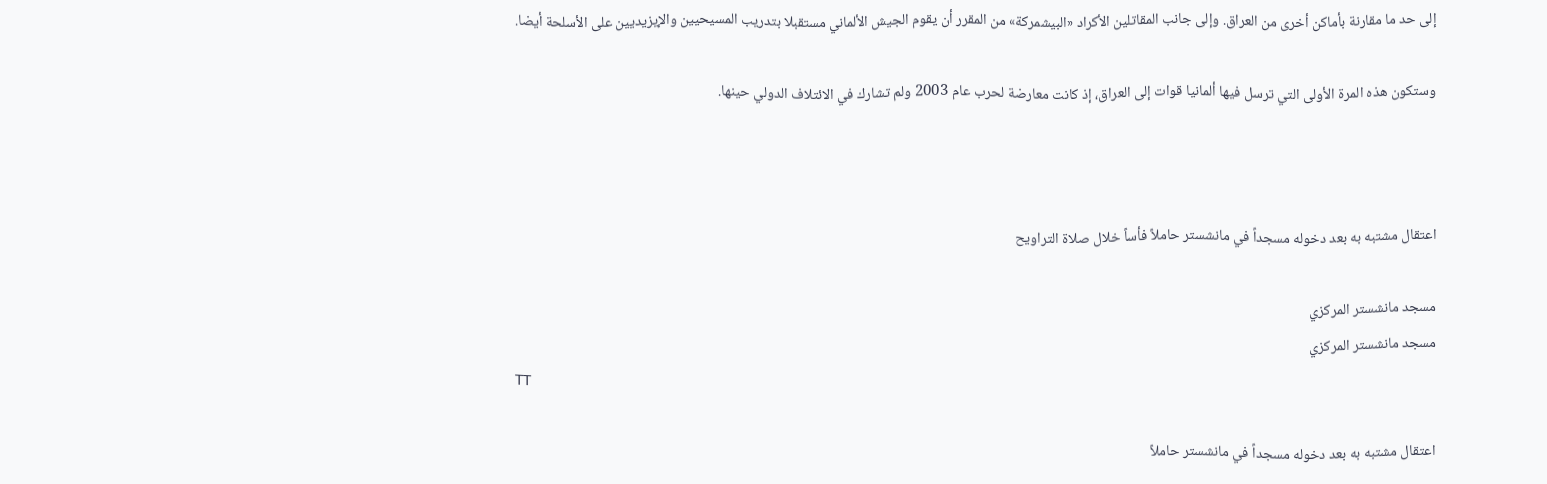إلى حد ما مقارنة بأماكن أخرى من العراق. وإلى جانب المقاتلين الأكراد «البيشمركة» من المقرر أن يقوم الجيش الألماني مستقبلا بتدريب المسيحيين والإيزيديين على الأسلحة أيضا.

وستكون هذه المرة الأولى التي ترسل فيها ألمانيا قوات إلى العراق، إذ كانت معارضة لحرب عام 2003 ولم تشارك في الائتلاف الدولي حينها.



اعتقال مشتبه به بعد دخوله مسجداً في مانشستر حاملاً فأساً خلال صلاة التراويح

مسجد مانشستر المركزي
مسجد مانشستر المركزي
TT

اعتقال مشتبه به بعد دخوله مسجداً في مانشستر حاملاً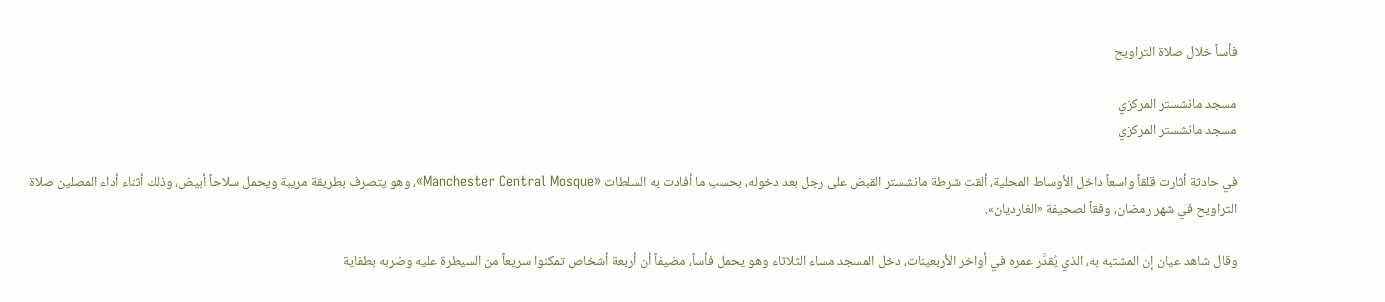فأساً خلال صلاة التراويح

مسجد مانشستر المركزي
مسجد مانشستر المركزي

في حادثة أثارت قلقاً واسعاً داخل الأوساط المحلية، ألقت شرطة مانشستر القبض على رجل بعد دخوله، بحسب ما أفادت به السلطات «Manchester Central Mosque»، وهو يتصرف بطريقة مريبة ويحمل سلاحاً أبيض، وذلك أثناء أداء المصلين صلاة التراويح في شهر رمضان، وفقاً لصحيفة «الغارديان».

وقال شاهد عيان إن المشتبه به، الذي يُقدَّر عمره في أواخر الأربعينات، دخل المسجد مساء الثلاثاء وهو يحمل فأساً، مضيفاً أن أربعة أشخاص تمكنوا سريعاً من السيطرة عليه وضربه بطفاية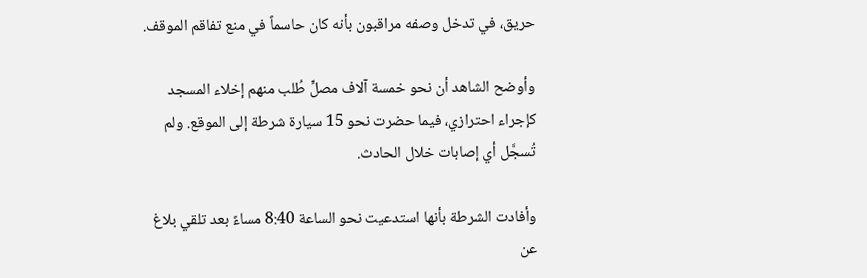حريق، في تدخل وصفه مراقبون بأنه كان حاسماً في منع تفاقم الموقف.

وأوضح الشاهد أن نحو خمسة آلاف مصلٍّ طُلب منهم إخلاء المسجد كإجراء احترازي، فيما حضرت نحو 15 سيارة شرطة إلى الموقع. ولم تُسجَّل أي إصابات خلال الحادث.

وأفادت الشرطة بأنها استدعيت نحو الساعة 8:40 مساءً بعد تلقي بلاغ عن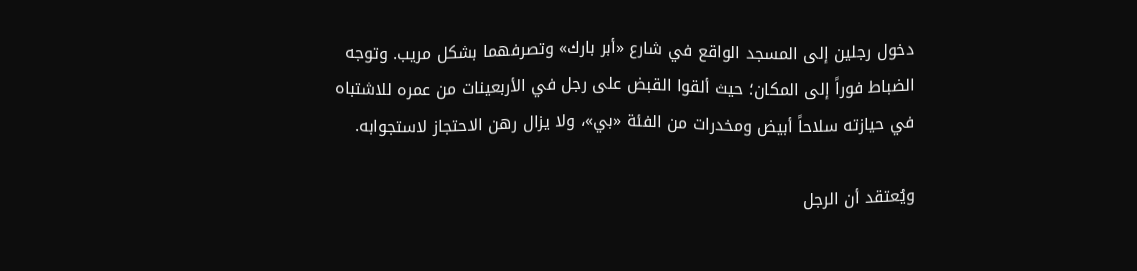دخول رجلين إلى المسجد الواقع في شارع «أبر بارك» وتصرفهما بشكل مريب. وتوجه الضباط فوراً إلى المكان؛ حيث ألقوا القبض على رجل في الأربعينات من عمره للاشتباه في حيازته سلاحاً أبيض ومخدرات من الفئة «بي»، ولا يزال رهن الاحتجاز لاستجوابه.

ويُعتقد أن الرجل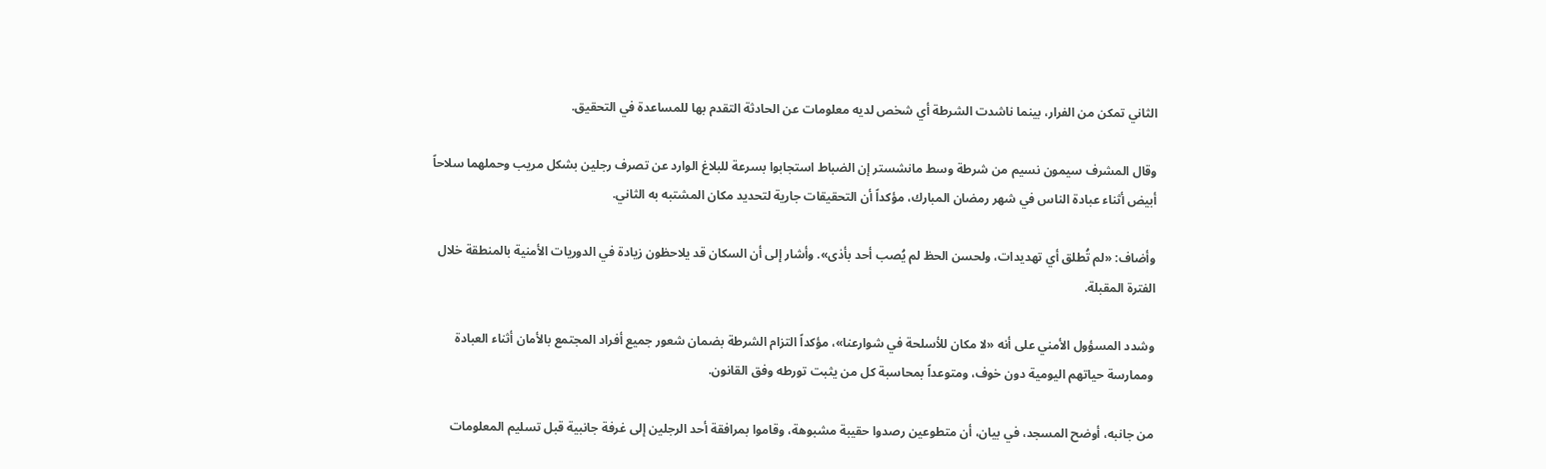الثاني تمكن من الفرار، بينما ناشدت الشرطة أي شخص لديه معلومات عن الحادثة التقدم بها للمساعدة في التحقيق.

وقال المشرف سيمون نسيم من شرطة وسط مانشستر إن الضباط استجابوا بسرعة للبلاغ الوارد عن تصرف رجلين بشكل مريب وحملهما سلاحاً أبيض أثناء عبادة الناس في شهر رمضان المبارك، مؤكداً أن التحقيقات جارية لتحديد مكان المشتبه به الثاني.

وأضاف: «لم تُطلق أي تهديدات، ولحسن الحظ لم يُصب أحد بأذى». وأشار إلى أن السكان قد يلاحظون زيادة في الدوريات الأمنية بالمنطقة خلال الفترة المقبلة.

وشدد المسؤول الأمني على أنه «لا مكان للأسلحة في شوارعنا»، مؤكداً التزام الشرطة بضمان شعور جميع أفراد المجتمع بالأمان أثناء العبادة وممارسة حياتهم اليومية دون خوف، ومتوعداً بمحاسبة كل من يثبت تورطه وفق القانون.

من جانبه، أوضح المسجد، في بيان، أن متطوعين رصدوا حقيبة مشبوهة، وقاموا بمرافقة أحد الرجلين إلى غرفة جانبية قبل تسليم المعلومات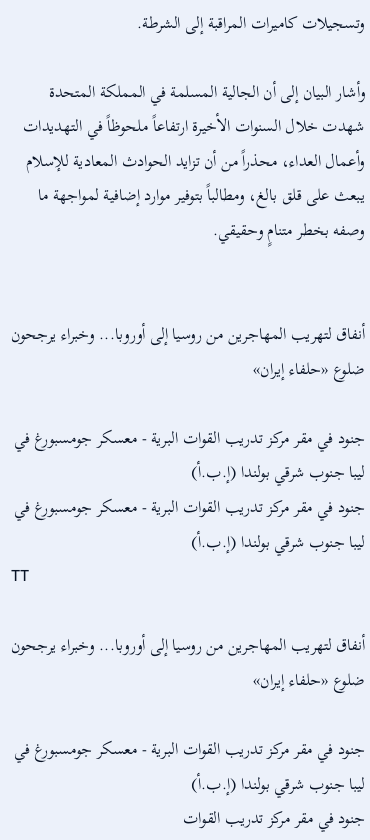وتسجيلات كاميرات المراقبة إلى الشرطة.

وأشار البيان إلى أن الجالية المسلمة في المملكة المتحدة شهدت خلال السنوات الأخيرة ارتفاعاً ملحوظاً في التهديدات وأعمال العداء، محذراً من أن تزايد الحوادث المعادية للإسلام يبعث على قلق بالغ، ومطالباً بتوفير موارد إضافية لمواجهة ما وصفه بخطر متنامٍ وحقيقي.


أنفاق لتهريب المهاجرين من روسيا إلى أوروبا... وخبراء يرجحون ضلوع «حلفاء إيران»

جنود في مقر مركز تدريب القوات البرية - معسكر جومسبورغ في ليبا جنوب شرقي بولندا (إ.ب.أ)
جنود في مقر مركز تدريب القوات البرية - معسكر جومسبورغ في ليبا جنوب شرقي بولندا (إ.ب.أ)
TT

أنفاق لتهريب المهاجرين من روسيا إلى أوروبا... وخبراء يرجحون ضلوع «حلفاء إيران»

جنود في مقر مركز تدريب القوات البرية - معسكر جومسبورغ في ليبا جنوب شرقي بولندا (إ.ب.أ)
جنود في مقر مركز تدريب القوات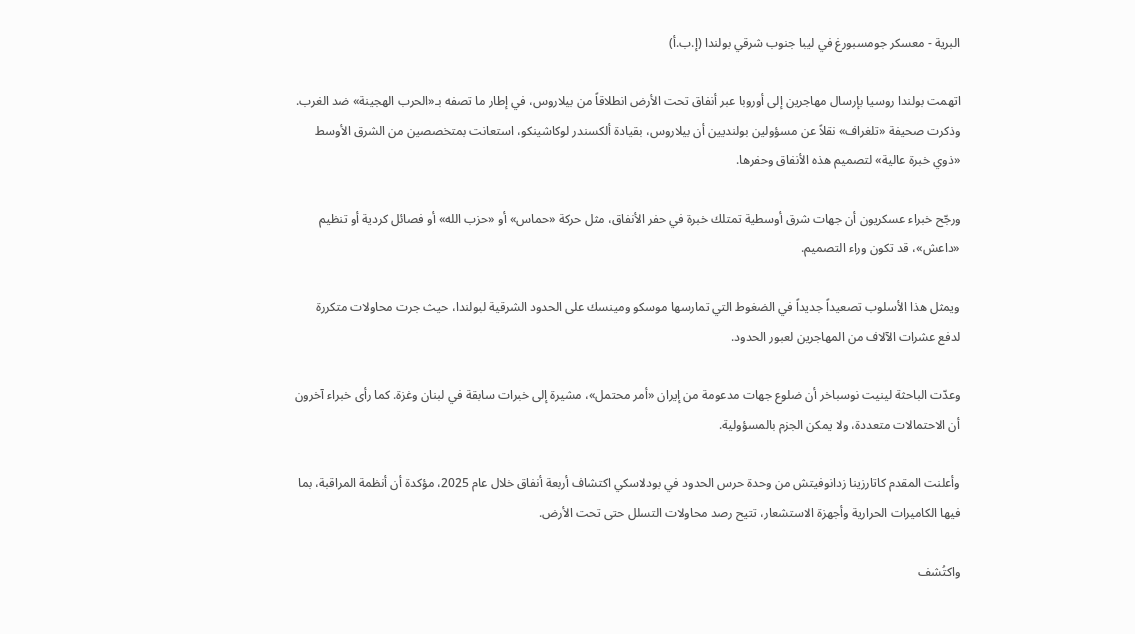البرية - معسكر جومسبورغ في ليبا جنوب شرقي بولندا (إ.ب.أ)

اتهمت بولندا روسيا بإرسال مهاجرين إلى أوروبا عبر أنفاق تحت الأرض انطلاقاً من بيلاروس، في إطار ما تصفه بـ«الحرب الهجينة» ضد الغرب. وذكرت صحيفة «تلغراف» نقلاً عن مسؤولين بولنديين أن بيلاروس، بقيادة ألكسندر لوكاشينكو، استعانت بمتخصصين من الشرق الأوسط «ذوي خبرة عالية» لتصميم هذه الأنفاق وحفرها.

ورجّح خبراء عسكريون أن جهات شرق أوسطية تمتلك خبرة في حفر الأنفاق، مثل حركة «حماس» أو «حزب الله» أو فصائل كردية أو تنظيم «داعش»، قد تكون وراء التصميم.

ويمثل هذا الأسلوب تصعيداً جديداً في الضغوط التي تمارسها موسكو ومينسك على الحدود الشرقية لبولندا، حيث جرت محاولات متكررة لدفع عشرات الآلاف من المهاجرين لعبور الحدود.

وعدّت الباحثة لينيت نوسباخر أن ضلوع جهات مدعومة من إيران «أمر محتمل»، مشيرة إلى خبرات سابقة في لبنان وغزة. كما رأى خبراء آخرون أن الاحتمالات متعددة، ولا يمكن الجزم بالمسؤولية.

وأعلنت المقدم كاتارزينا زدانوفيتش من وحدة حرس الحدود في بودلاسكي اكتشاف أربعة أنفاق خلال عام 2025، مؤكدة أن أنظمة المراقبة، بما فيها الكاميرات الحرارية وأجهزة الاستشعار، تتيح رصد محاولات التسلل حتى تحت الأرض.

واكتُشف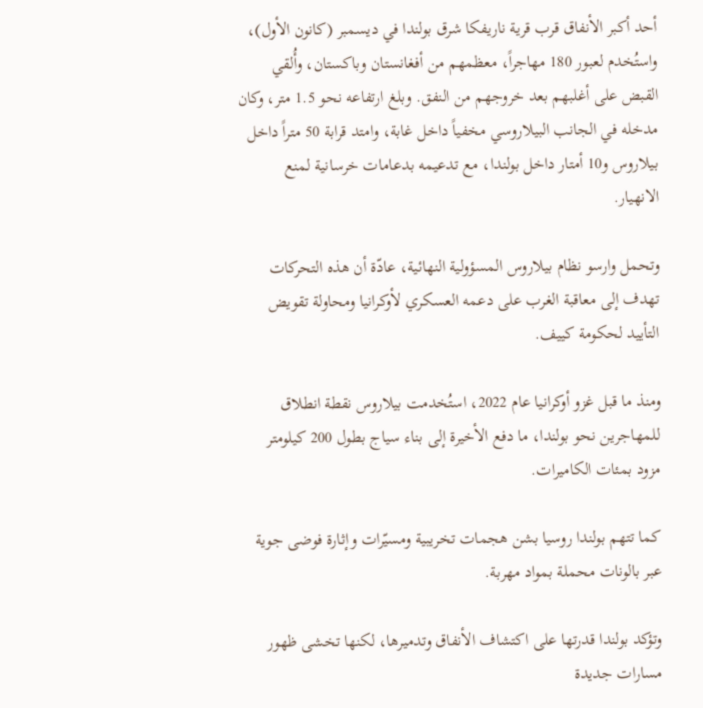أحد أكبر الأنفاق قرب قرية ناريفكا شرق بولندا في ديسمبر (كانون الأول)، واستُخدم لعبور 180 مهاجراً، معظمهم من أفغانستان وباكستان، وأُلقي القبض على أغلبهم بعد خروجهم من النفق. وبلغ ارتفاعه نحو 1.5 متر، وكان مدخله في الجانب البيلاروسي مخفياً داخل غابة، وامتد قرابة 50 متراً داخل بيلاروس و10 أمتار داخل بولندا، مع تدعيمه بدعامات خرسانية لمنع الانهيار.

وتحمل وارسو نظام بيلاروس المسؤولية النهائية، عادّة أن هذه التحركات تهدف إلى معاقبة الغرب على دعمه العسكري لأوكرانيا ومحاولة تقويض التأييد لحكومة كييف.

ومنذ ما قبل غزو أوكرانيا عام 2022، استُخدمت بيلاروس نقطة انطلاق للمهاجرين نحو بولندا، ما دفع الأخيرة إلى بناء سياج بطول 200 كيلومتر مزود بمئات الكاميرات.

كما تتهم بولندا روسيا بشن هجمات تخريبية ومسيّرات وإثارة فوضى جوية عبر بالونات محملة بمواد مهربة.

وتؤكد بولندا قدرتها على اكتشاف الأنفاق وتدميرها، لكنها تخشى ظهور مسارات جديدة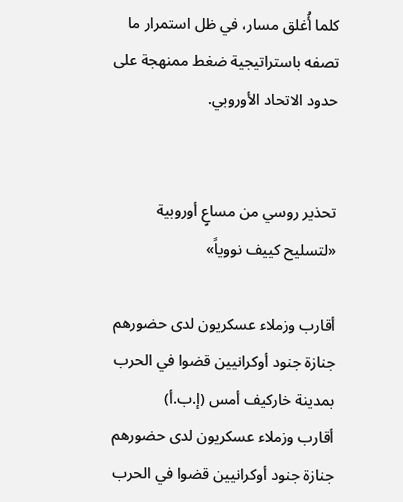كلما أُغلق مسار، في ظل استمرار ما تصفه باستراتيجية ضغط ممنهجة على حدود الاتحاد الأوروبي.


تحذير روسي من مساعٍ أوروبية «لتسليح كييف نووياً»

أقارب وزملاء عسكريون لدى حضورهم جنازة جنود أوكرانيين قضوا في الحرب بمدينة خاركيف أمس (إ.ب.أ)
أقارب وزملاء عسكريون لدى حضورهم جنازة جنود أوكرانيين قضوا في الحرب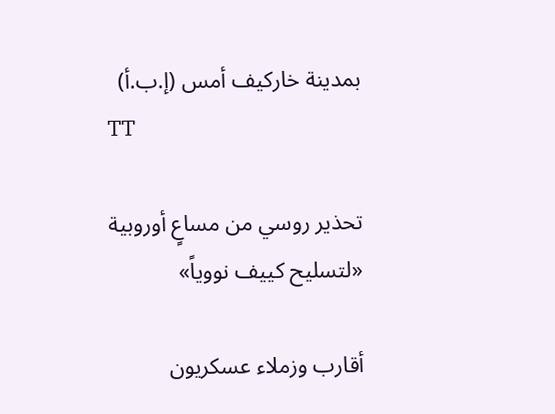بمدينة خاركيف أمس (إ.ب.أ)
TT

تحذير روسي من مساعٍ أوروبية «لتسليح كييف نووياً»

أقارب وزملاء عسكريون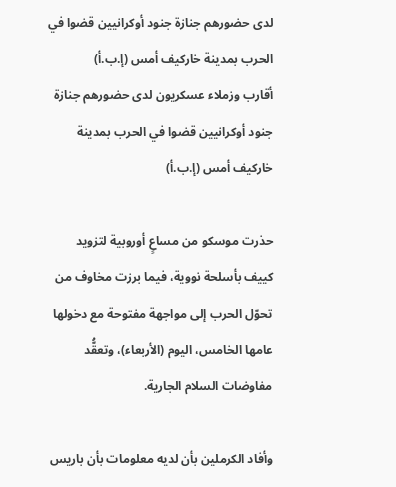لدى حضورهم جنازة جنود أوكرانيين قضوا في الحرب بمدينة خاركيف أمس (إ.ب.أ)
أقارب وزملاء عسكريون لدى حضورهم جنازة جنود أوكرانيين قضوا في الحرب بمدينة خاركيف أمس (إ.ب.أ)

حذرت موسكو من مساعٍ أوروبية لتزويد كييف بأسلحة نووية، فيما برزت مخاوف من تحوّل الحرب إلى مواجهة مفتوحة مع دخولها عامها الخامس، اليوم (الأربعاء)، وتعقُّد مفاوضات السلام الجارية.

وأفاد الكرملين بأن لديه معلومات بأن باريس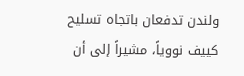ولندن تدفعان باتجاه تسليح كييف نووياً، مشيراً إلى أن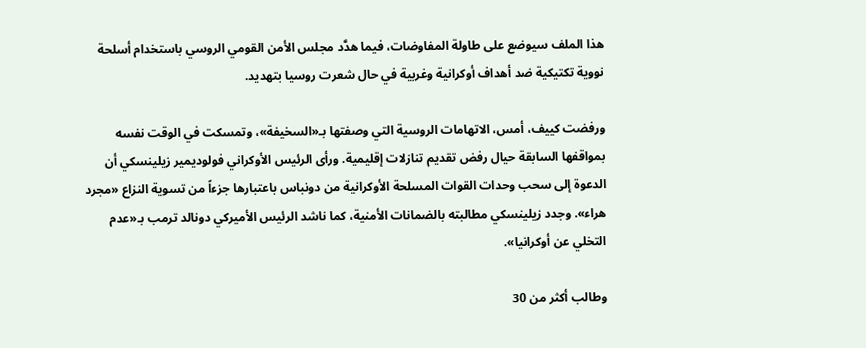هذا الملف سيوضع على طاولة المفاوضات، فيما هدَّد مجلس الأمن القومي الروسي باستخدام أسلحة نووية تكتيكية ضد أهداف أوكرانية وغربية في حال شعرت روسيا بتهديد.

ورفضت كييف، أمس، الاتهامات الروسية التي وصفتها بـ«السخيفة»، وتمسكت في الوقت نفسه بمواقفها السابقة حيال رفض تقديم تنازلات إقليمية. ورأى الرئيس الأوكراني فولوديمير زيلينسكي أن الدعوة إلى سحب وحدات القوات المسلحة الأوكرانية من دونباس باعتبارها جزءاً من تسوية النزاع «مجرد هراء». وجدد زيلينسكي مطالبته بالضمانات الأمنية، كما ناشد الرئيس الأميركي دونالد ترمب بـ«عدم التخلي عن أوكرانيا».

وطالب أكثر من 30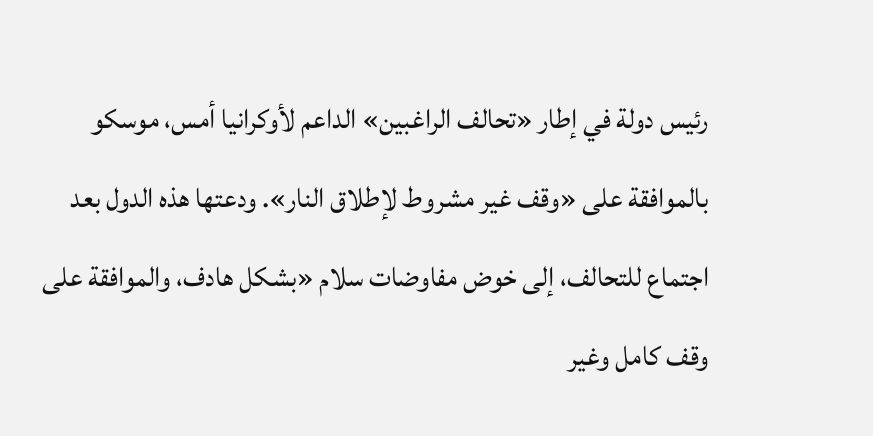رئيس دولة في إطار «تحالف الراغبين» الداعم لأوكرانيا أمس، موسكو بالموافقة على «وقف غير مشروط لإطلاق النار». ودعتها هذه الدول بعد اجتماع للتحالف، إلى خوض مفاوضات سلام «بشكل هادف، والموافقة على وقف كامل وغير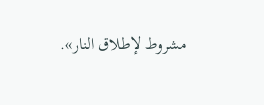مشروط لإطلاق النار».